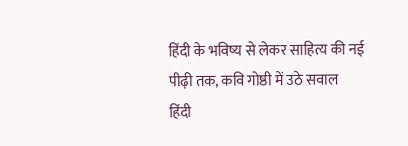हिंदी के भविष्य से लेकर साहित्य की नई पीढ़ी तक, कवि गोष्ठी में उठे सवाल
हिंदी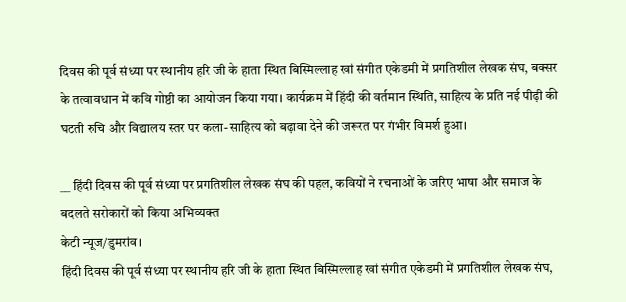दिवस की पूर्व संध्या पर स्थानीय हरि जी के हाता स्थित बिस्मिल्लाह खां संगीत एकेडमी में प्रगतिशील लेखक संघ, बक्सर के तत्वावधान में कवि गोष्ठी का आयोजन किया गया। कार्यक्रम में हिंदी की वर्तमान स्थिति, साहित्य के प्रति नई पीढ़ी की घटती रुचि और विद्यालय स्तर पर कला-साहित्य को बढ़ावा देने की जरूरत पर गंभीर विमर्श हुआ।

__ हिंदी दिवस की पूर्व संध्या पर प्रगतिशील लेखक संघ की पहल, कवियों ने रचनाओं के जरिए भाषा और समाज के बदलते सरोकारों को किया अभिव्यक्त
केटी न्यूज/डुमरांव।
हिंदी दिवस की पूर्व संध्या पर स्थानीय हरि जी के हाता स्थित बिस्मिल्लाह खां संगीत एकेडमी में प्रगतिशील लेखक संघ,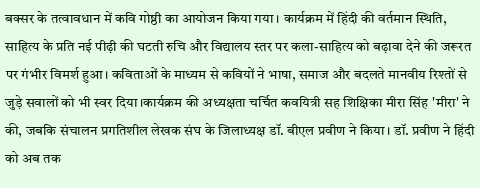बक्सर के तत्वावधान में कवि गोष्ठी का आयोजन किया गया। कार्यक्रम में हिंदी की वर्तमान स्थिति, साहित्य के प्रति नई पीढ़ी की घटती रुचि और विद्यालय स्तर पर कला-साहित्य को बढ़ावा देने की जरूरत पर गंभीर विमर्श हुआ। कविताओं के माध्यम से कवियों ने भाषा, समाज और बदलते मानवीय रिश्तों से जुड़े सवालों को भी स्वर दिया।कार्यक्रम की अध्यक्षता चर्चित कवयित्री सह शिक्षिका मीरा सिंह 'मीरा' ने की, जबकि संचालन प्रगतिशील लेखक संघ के जिलाध्यक्ष डॉ. बीएल प्रवीण ने किया। डॉ. प्रवीण ने हिंदी को अब तक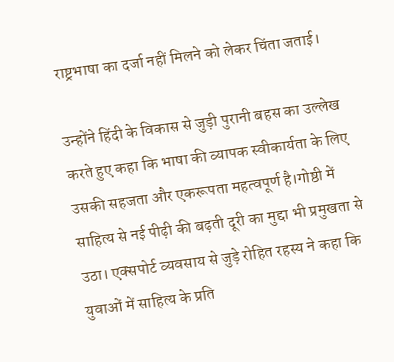राष्ट्रभाषा का दर्जा नहीं मिलने को लेकर चिंता जताई।

उन्होंने हिंदी के विकास से जुड़ी पुरानी बहस का उल्लेख करते हुए कहा कि भाषा की व्यापक स्वीकार्यता के लिए उसकी सहजता और एकरूपता महत्वपूर्ण है।गोष्ठी में साहित्य से नई पीढ़ी की बढ़ती दूरी का मुद्दा भी प्रमुखता से उठा। एक्सपोर्ट व्यवसाय से जुड़े रोहित रहस्य ने कहा कि युवाओं में साहित्य के प्रति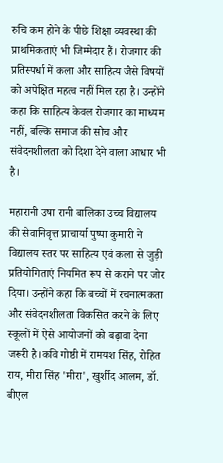रुचि कम होने के पीछे शिक्षा व्यवस्था की प्राथमिकताएं भी जिम्मेदार हैं। रोजगार की प्रतिस्पर्धा में कला और साहित्य जैसे विषयों को अपेक्षित महत्व नहीं मिल रहा है। उन्होंने कहा कि साहित्य केवल रोजगार का माध्यम नहीं, बल्कि समाज की सोच और संवेदनशीलता को दिशा देने वाला आधार भी है।

महारानी उषा रानी बालिका उच्च विद्यालय की सेवानिवृत्त प्राचार्या पुष्पा कुमारी ने विद्यालय स्तर पर साहित्य एवं कला से जुड़ी प्रतियोगिताएं नियमित रूप से कराने पर जोर दिया। उन्होंने कहा कि बच्चों में रचनात्मकता और संवेदनशीलता विकसित करने के लिए स्कूलों में ऐसे आयोजनों को बढ़ावा देना जरूरी है।कवि गोष्ठी में रामयश सिंह, रोहित राय, मीरा सिंह 'मीरा', खुर्शीद आलम, डॉ. बीएल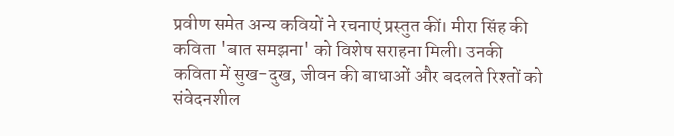प्रवीण समेत अन्य कवियों ने रचनाएं प्रस्तुत कीं। मीरा सिंह की कविता 'बात समझना' को विशेष सराहना मिली। उनकी कविता में सुख-दुख, जीवन की बाधाओं और बदलते रिश्तों को संवेदनशील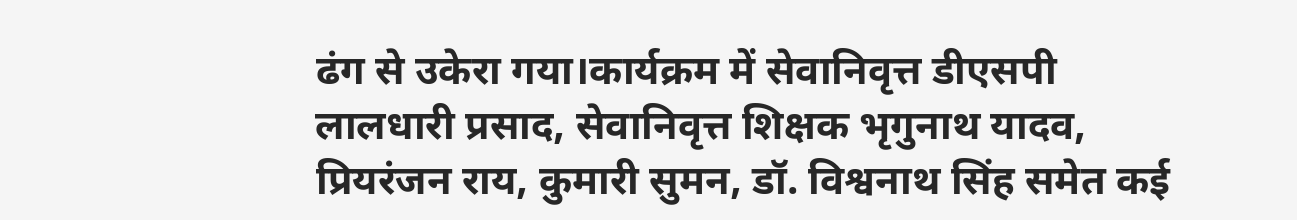ढंग से उकेरा गया।कार्यक्रम में सेवानिवृत्त डीएसपी लालधारी प्रसाद, सेवानिवृत्त शिक्षक भृगुनाथ यादव, प्रियरंजन राय, कुमारी सुमन, डॉ. विश्वनाथ सिंह समेत कई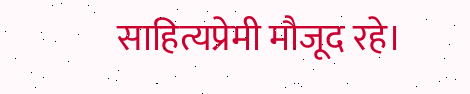साहित्यप्रेमी मौजूद रहे।